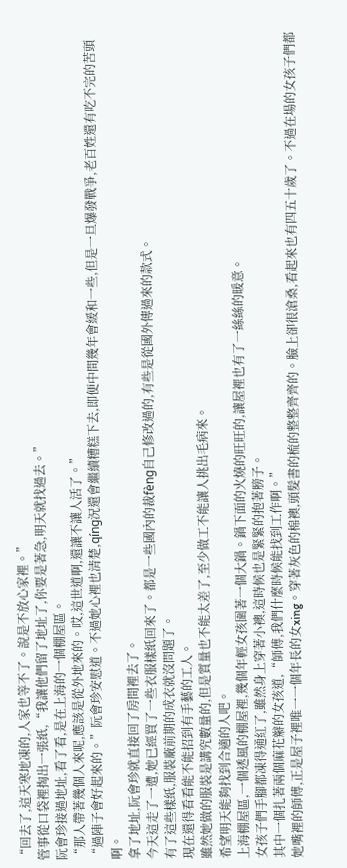“回去了,這天寒地凍的,人家也等不了。說是不放心家裡。”
管事從口袋裡掏出一張紙,“我讓他們留了地址了,你要是著急,明天就找過去。”
阮會珍接過地址,看了看,是在上海的一個棚屋區。
“那人帶著幾個人來呢,應該是從外地來的。哎,這世道啊,還讓不讓人活了。”
“過陣子會好起來的。”阮會珍安慰道。不過她心裡也清楚,qíng況還會繼續糟糕下去,即便中間幾年會緩和一些,但是一旦爆發戰爭,老百姓還有吃不完的苦頭啊。
拿了地址,阮會珍就直接回了房間裡去了。
今天這走了一遭,她已經買了一些衣服樣紙回來了。都是一些國內的裁fèng自己修改過的,有些是從國外傳過來的款式。
有了這些樣紙,服裝廠前期的成衣就沒問題了。
現在還得看看能不能招到有手藝的工人。
雖然她做的服裝是講究數量的,但是質量也不能太差了,至少做工不能讓人挑出毛病來。
希望明天能夠找到合適的人吧。
上海棚屋區,一個透風的棚屋裡,幾個年輕女孩圍著一個大鍋。鍋下面的火燒的旺旺的,讓屋裡也有了一絲絲的暖意。
女孩子們手腳都凍得通紅了,雖然身上穿著小襖,這時候也是緊緊的抱著膀子。
其中一個扎著兩個麻花辮的女孩道,“師傅,我們什麼時候能找到工作啊。”
她嘴裡的師傅,正是屋子裡唯一一個年長的女xing。穿著灰色的棉襖,頭髮書的梳的整整齊齊的。臉上卻很滄桑,看起來也有四五十歲了。不過在場的女孩子們都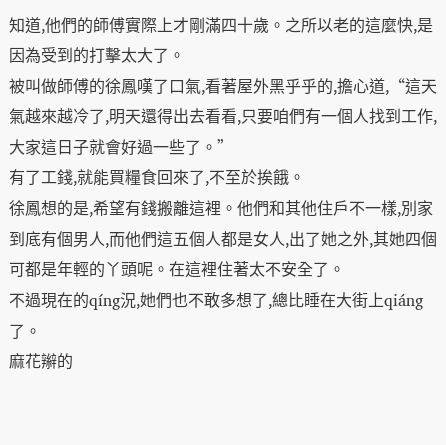知道,他們的師傅實際上才剛滿四十歲。之所以老的這麼快,是因為受到的打擊太大了。
被叫做師傅的徐鳳嘆了口氣,看著屋外黑乎乎的,擔心道,“這天氣越來越冷了,明天還得出去看看,只要咱們有一個人找到工作,大家這日子就會好過一些了。”
有了工錢,就能買糧食回來了,不至於挨餓。
徐鳳想的是,希望有錢搬離這裡。他們和其他住戶不一樣,別家到底有個男人,而他們這五個人都是女人,出了她之外,其她四個可都是年輕的丫頭呢。在這裡住著太不安全了。
不過現在的qíng況,她們也不敢多想了,總比睡在大街上qiáng了。
麻花辮的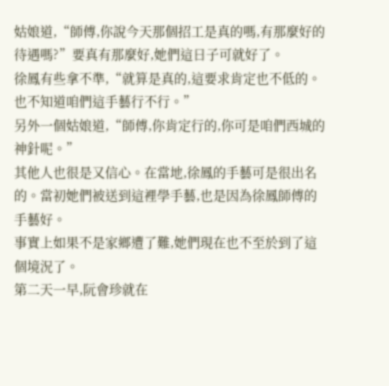姑娘道,“師傅,你說今天那個招工是真的嗎,有那麼好的待遇嗎?”要真有那麼好,她們這日子可就好了。
徐鳳有些拿不準,“就算是真的,這要求肯定也不低的。也不知道咱們這手藝行不行。”
另外一個姑娘道,“師傅,你肯定行的,你可是咱們西城的神針呢。”
其他人也很是又信心。在當地,徐鳳的手藝可是很出名的。當初她們被送到這裡學手藝,也是因為徐鳳師傅的手藝好。
事實上如果不是家鄉遭了難,她們現在也不至於到了這個境況了。
第二天一早,阮會珍就在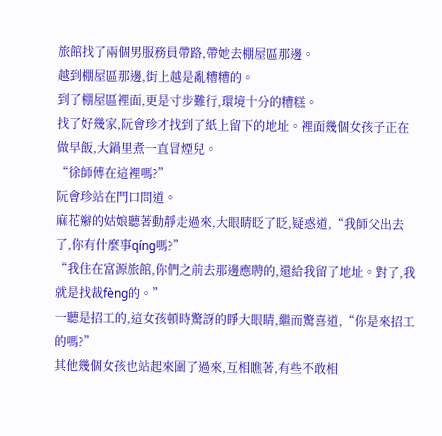旅館找了兩個男服務員帶路,帶她去棚屋區那邊。
越到棚屋區那邊,街上越是亂糟糟的。
到了棚屋區裡面,更是寸步難行,環境十分的糟糕。
找了好幾家,阮會珍才找到了紙上留下的地址。裡面幾個女孩子正在做早飯,大鍋里煮一直冒煙兒。
“徐師傅在這裡嗎?”
阮會珍站在門口問道。
麻花辮的姑娘聽著動靜走過來,大眼睛眨了眨,疑惑道,“我師父出去了,你有什麼事qíng嗎?”
“我住在富源旅館,你們之前去那邊應聘的,還給我留了地址。對了,我就是找裁fèng的。”
一聽是招工的,這女孩頓時驚訝的睜大眼睛,繼而驚喜道,“你是來招工的嗎?”
其他幾個女孩也站起來圍了過來,互相瞧著,有些不敢相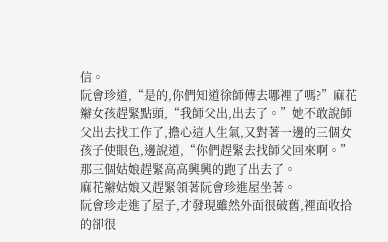信。
阮會珍道,“是的,你們知道徐師傅去哪裡了嗎?”麻花辮女孩趕緊點頭,“我師父出,出去了。”她不敢說師父出去找工作了,擔心這人生氣,又對著一邊的三個女孩子使眼色,邊說道,“你們趕緊去找師父回來啊。”
那三個姑娘趕緊高高興興的跑了出去了。
麻花辮姑娘又趕緊領著阮會珍進屋坐著。
阮會珍走進了屋子,才發現雖然外面很破舊,裡面收拾的卻很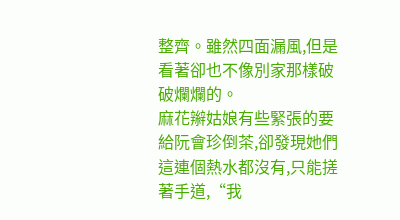整齊。雖然四面漏風,但是看著卻也不像別家那樣破破爛爛的。
麻花辮姑娘有些緊張的要給阮會珍倒茶,卻發現她們這連個熱水都沒有,只能搓著手道,“我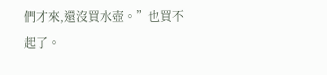們才來,還沒買水壺。”也買不起了。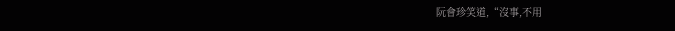阮會珍笑道,“沒事,不用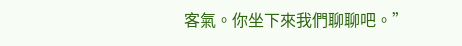客氣。你坐下來我們聊聊吧。”